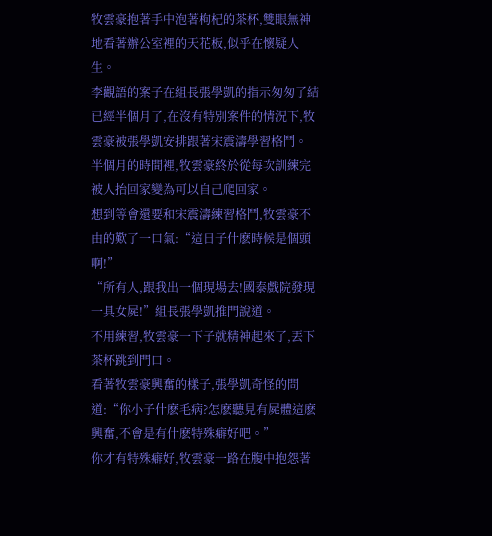牧雲豪抱著手中泡著枸杞的茶杯,雙眼無神地看著辦公室裡的天花板,似乎在懷疑人生。
李觀語的案子在組長張學凱的指示匆匆了結已經半個月了,在沒有特別案件的情況下,牧雲豪被張學凱安排跟著宋震濤學習格鬥。
半個月的時間裡,牧雲豪終於從每次訓練完被人抬回家變為可以自己爬回家。
想到等會還要和宋震濤練習格鬥,牧雲豪不由的歎了一口氣:“這日子什麽時候是個頭啊!”
“所有人,跟我出一個現場去!國泰戲院發現一具女屍!”組長張學凱推門說道。
不用練習,牧雲豪一下子就精神起來了,丟下茶杯跳到門口。
看著牧雲豪興奮的樣子,張學凱奇怪的問道:“你小子什麽毛病?怎麽聽見有屍體這麽興奮,不會是有什麽特殊癖好吧。”
你才有特殊癖好,牧雲豪一路在腹中抱怨著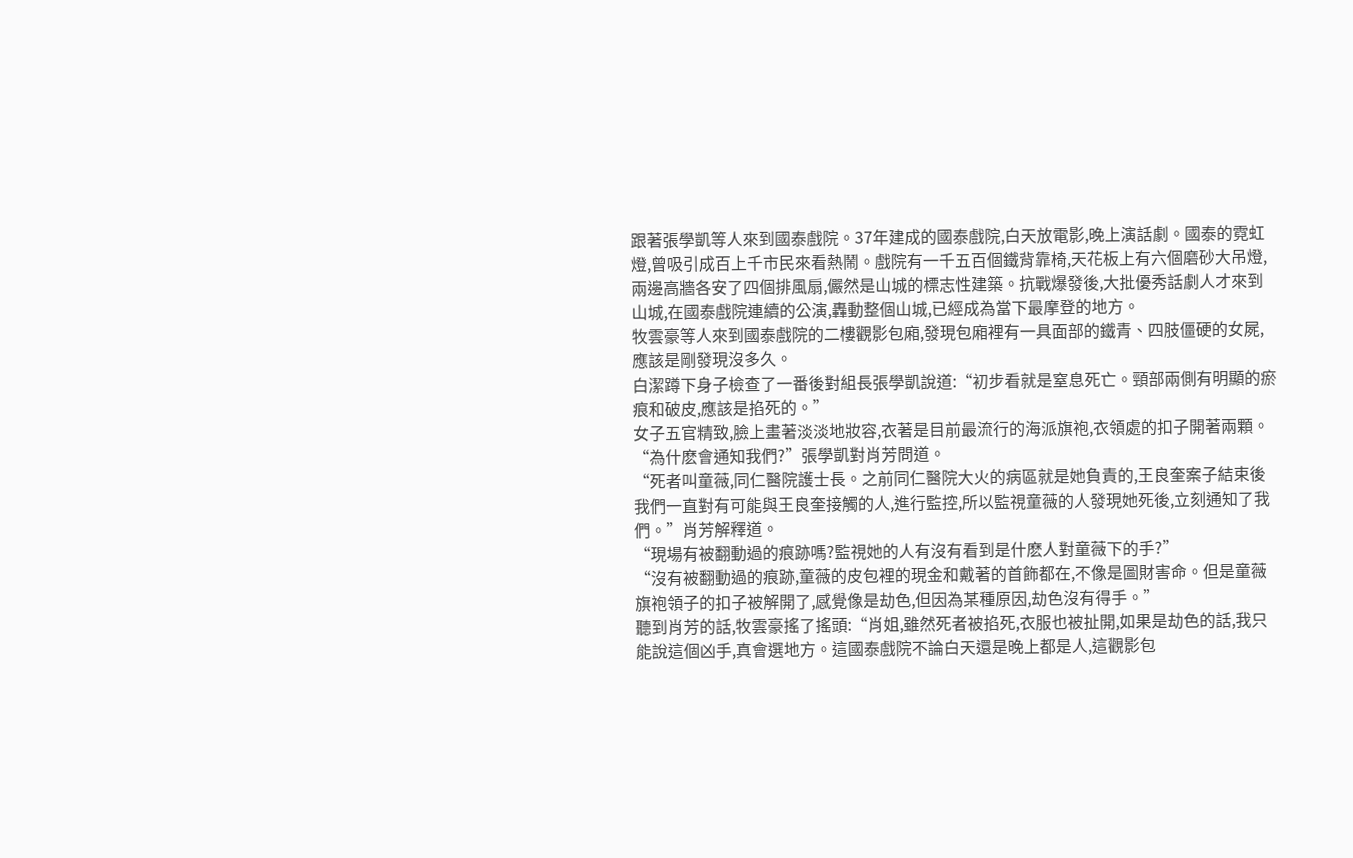跟著張學凱等人來到國泰戲院。37年建成的國泰戲院,白天放電影,晚上演話劇。國泰的霓虹燈,曾吸引成百上千市民來看熱鬧。戲院有一千五百個鐵背靠椅,天花板上有六個磨砂大吊燈,兩邊高牆各安了四個排風扇,儼然是山城的標志性建築。抗戰爆發後,大批優秀話劇人才來到山城,在國泰戲院連續的公演,轟動整個山城,已經成為當下最摩登的地方。
牧雲豪等人來到國泰戲院的二樓觀影包廂,發現包廂裡有一具面部的鐵青、四肢僵硬的女屍,應該是剛發現沒多久。
白潔蹲下身子檢查了一番後對組長張學凱說道:“初步看就是窒息死亡。頸部兩側有明顯的瘀痕和破皮,應該是掐死的。”
女子五官精致,臉上畫著淡淡地妝容,衣著是目前最流行的海派旗袍,衣領處的扣子開著兩顆。
“為什麽會通知我們?”張學凱對肖芳問道。
“死者叫童薇,同仁醫院護士長。之前同仁醫院大火的病區就是她負責的,王良奎案子結束後我們一直對有可能與王良奎接觸的人,進行監控,所以監視童薇的人發現她死後,立刻通知了我們。”肖芳解釋道。
“現場有被翻動過的痕跡嗎?監視她的人有沒有看到是什麽人對童薇下的手?”
“沒有被翻動過的痕跡,童薇的皮包裡的現金和戴著的首飾都在,不像是圖財害命。但是童薇旗袍領子的扣子被解開了,感覺像是劫色,但因為某種原因,劫色沒有得手。”
聽到肖芳的話,牧雲豪搖了搖頭:“肖姐,雖然死者被掐死,衣服也被扯開,如果是劫色的話,我只能說這個凶手,真會選地方。這國泰戲院不論白天還是晚上都是人,這觀影包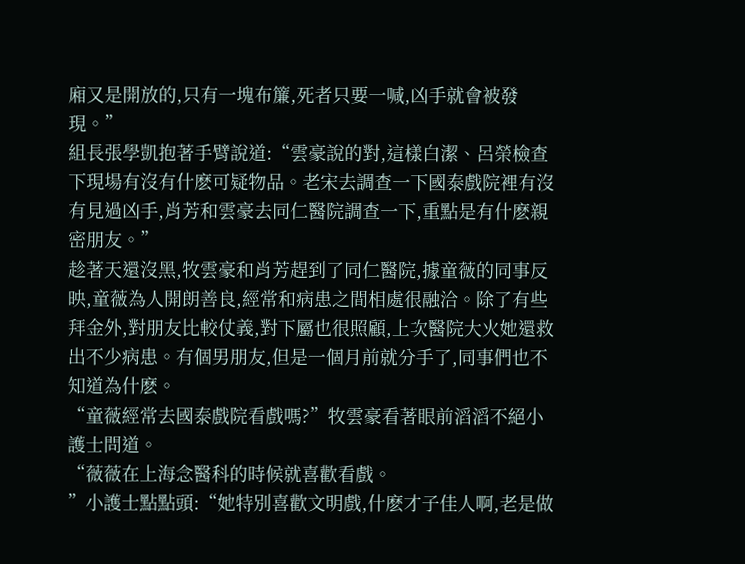廂又是開放的,只有一塊布簾,死者只要一喊,凶手就會被發現。”
組長張學凱抱著手臂說道:“雲豪說的對,這樣白潔、呂榮檢查下現場有沒有什麽可疑物品。老宋去調查一下國泰戲院裡有沒有見過凶手,肖芳和雲豪去同仁醫院調查一下,重點是有什麽親密朋友。”
趁著天還沒黑,牧雲豪和肖芳趕到了同仁醫院,據童薇的同事反映,童薇為人開朗善良,經常和病患之間相處很融洽。除了有些拜金外,對朋友比較仗義,對下屬也很照顧,上次醫院大火她還救出不少病患。有個男朋友,但是一個月前就分手了,同事們也不知道為什麽。
“童薇經常去國泰戲院看戲嗎?”牧雲豪看著眼前滔滔不絕小護士問道。
“薇薇在上海念醫科的時候就喜歡看戲。
”小護士點點頭:“她特別喜歡文明戲,什麽才子佳人啊,老是做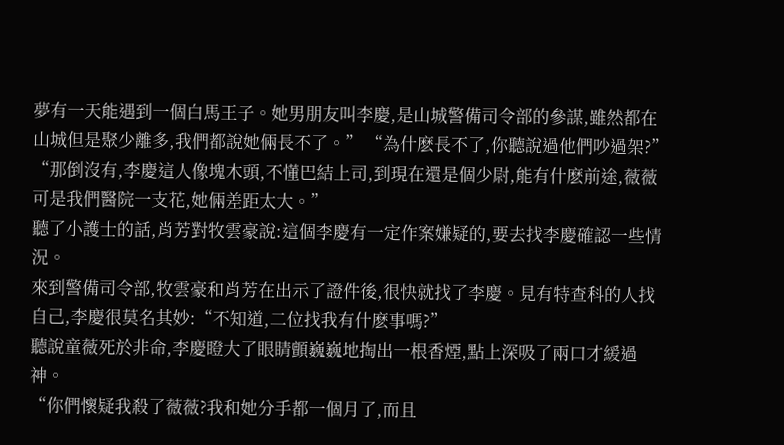夢有一天能遇到一個白馬王子。她男朋友叫李慶,是山城警備司令部的參謀,雖然都在山城但是聚少離多,我們都說她倆長不了。” “為什麽長不了,你聽說過他們吵過架?”
“那倒沒有,李慶這人像塊木頭,不懂巴結上司,到現在還是個少尉,能有什麽前途,薇薇可是我們醫院一支花,她倆差距太大。”
聽了小護士的話,肖芳對牧雲豪說:這個李慶有一定作案嫌疑的,要去找李慶確認一些情況。
來到警備司令部,牧雲豪和肖芳在出示了證件後,很快就找了李慶。見有特查科的人找自己,李慶很莫名其妙:“不知道,二位找我有什麽事嗎?”
聽說童薇死於非命,李慶瞪大了眼睛顫巍巍地掏出一根香煙,點上深吸了兩口才緩過神。
“你們懷疑我殺了薇薇?我和她分手都一個月了,而且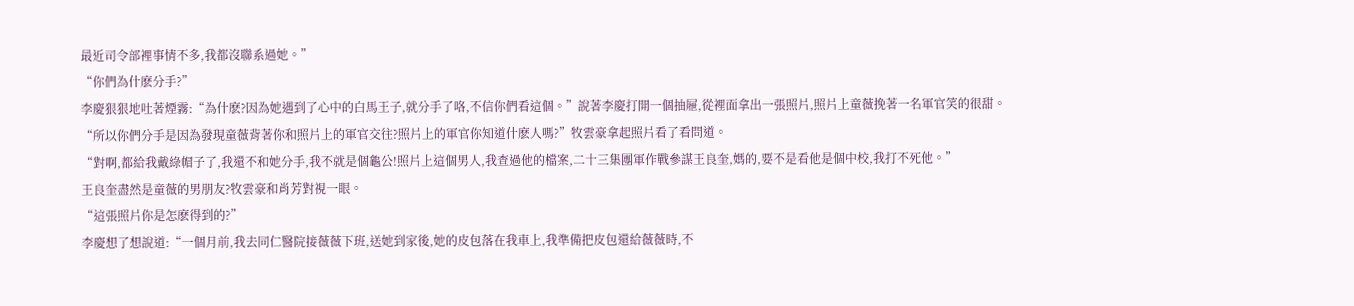最近司令部裡事情不多,我都沒聯系過她。”
“你們為什麽分手?”
李慶狠狠地吐著煙霧:“為什麽?因為她遇到了心中的白馬王子,就分手了咯,不信你們看這個。”說著李慶打開一個抽屜,從裡面拿出一張照片,照片上童薇挽著一名軍官笑的很甜。
“所以你們分手是因為發現童薇背著你和照片上的軍官交往?照片上的軍官你知道什麽人嗎?”牧雲豪拿起照片看了看問道。
“對啊,都給我戴綠帽子了,我還不和她分手,我不就是個龜公!照片上這個男人,我查過他的檔案,二十三集團軍作戰參謀王良奎,媽的,要不是看他是個中校,我打不死他。”
王良奎盡然是童薇的男朋友?牧雲豪和肖芳對視一眼。
“這張照片你是怎麽得到的?”
李慶想了想說道:“一個月前,我去同仁醫院接薇薇下班,送她到家後,她的皮包落在我車上,我準備把皮包還給薇薇時,不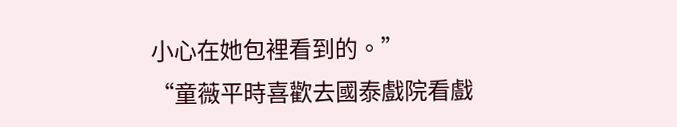小心在她包裡看到的。”
“童薇平時喜歡去國泰戲院看戲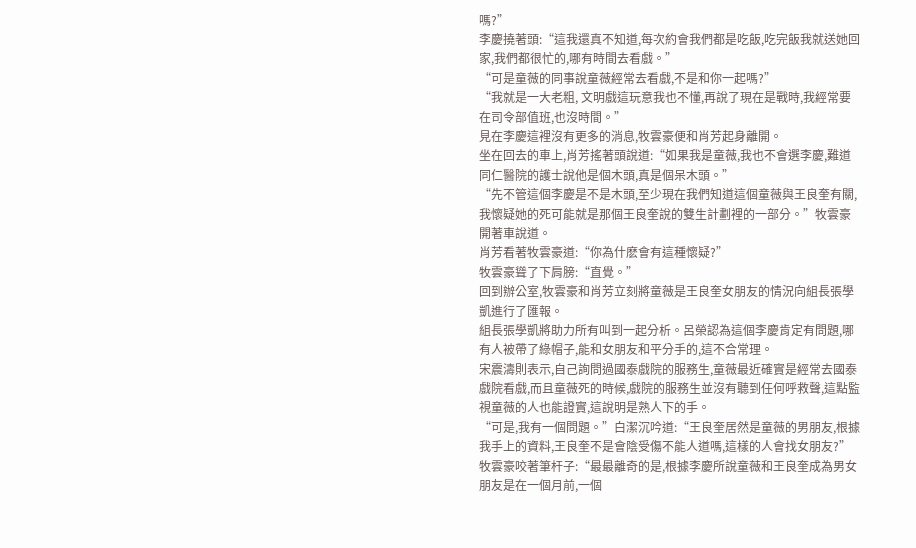嗎?”
李慶撓著頭:“這我還真不知道,每次約會我們都是吃飯,吃完飯我就送她回家,我們都很忙的,哪有時間去看戲。”
“可是童薇的同事說童薇經常去看戲,不是和你一起嗎?”
“我就是一大老粗, 文明戲這玩意我也不懂,再說了現在是戰時,我經常要在司令部值班,也沒時間。”
見在李慶這裡沒有更多的消息,牧雲豪便和肖芳起身離開。
坐在回去的車上,肖芳搖著頭說道:“如果我是童薇,我也不會選李慶,難道同仁醫院的護士說他是個木頭,真是個呆木頭。”
“先不管這個李慶是不是木頭,至少現在我們知道這個童薇與王良奎有關,我懷疑她的死可能就是那個王良奎說的雙生計劃裡的一部分。”牧雲豪開著車說道。
肖芳看著牧雲豪道:“你為什麽會有這種懷疑?”
牧雲豪聳了下肩膀:“直覺。”
回到辦公室,牧雲豪和肖芳立刻將童薇是王良奎女朋友的情況向組長張學凱進行了匯報。
組長張學凱將助力所有叫到一起分析。呂榮認為這個李慶肯定有問題,哪有人被帶了綠帽子,能和女朋友和平分手的,這不合常理。
宋震濤則表示,自己詢問過國泰戲院的服務生,童薇最近確實是經常去國泰戲院看戲,而且童薇死的時候,戲院的服務生並沒有聽到任何呼救聲,這點監視童薇的人也能證實,這說明是熟人下的手。
“可是,我有一個問題。”白潔沉吟道:“王良奎居然是童薇的男朋友,根據我手上的資料,王良奎不是會陰受傷不能人道嗎,這樣的人會找女朋友?”
牧雲豪咬著筆杆子:“最最離奇的是,根據李慶所說童薇和王良奎成為男女朋友是在一個月前,一個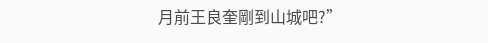月前王良奎剛到山城吧?”